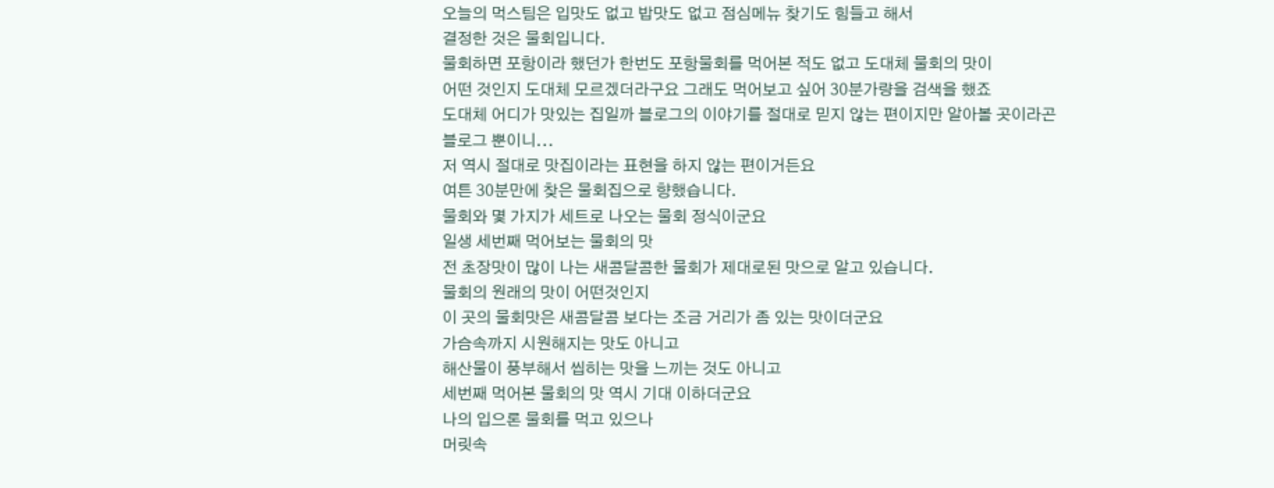오늘의 먹스팀은 입맛도 없고 밥맛도 없고 점심메뉴 찾기도 힘들고 해서
결정한 것은 물회입니다.
물회하면 포항이라 했던가 한번도 포항물회를 먹어본 적도 없고 도대체 물회의 맛이
어떤 것인지 도대체 모르겠더라구요 그래도 먹어보고 싶어 30분가량을 검색을 했죠
도대체 어디가 맛있는 집일까 블로그의 이야기를 절대로 믿지 않는 편이지만 알아볼 곳이라곤
블로그 뿐이니...
저 역시 절대로 맛집이라는 표현을 하지 않는 편이거든요
여튼 30분만에 찾은 물회집으로 향했습니다.
물회와 몇 가지가 세트로 나오는 물회 정식이군요
일생 세번째 먹어보는 물회의 맛
전 초장맛이 많이 나는 새콤달콤한 물회가 제대로된 맛으로 알고 있습니다.
물회의 원래의 맛이 어떤것인지
이 곳의 물회맛은 새콤달콤 보다는 조금 거리가 좀 있는 맛이더군요
가슴속까지 시원해지는 맛도 아니고
해산물이 풍부해서 씹히는 맛을 느끼는 것도 아니고
세번째 먹어본 물회의 맛 역시 기대 이하더군요
나의 입으론 물회를 먹고 있으나
머릿속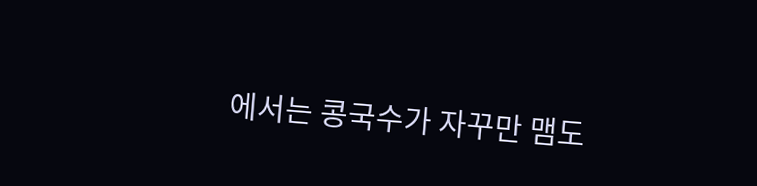에서는 콩국수가 자꾸만 맴도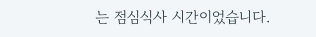는 점심식사 시간이었습니다.